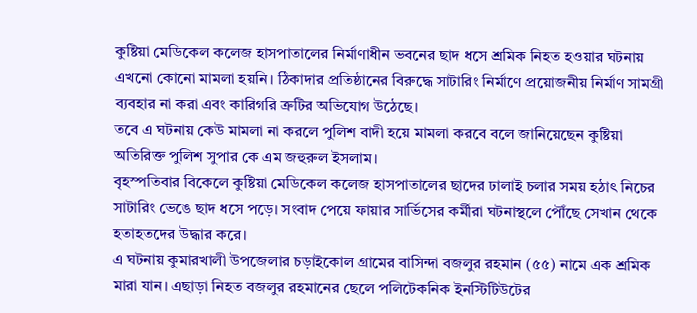কুষ্টিয়া মেডিকেল কলেজ হাসপাতালের নির্মাণাধীন ভবনের ছাদ ধসে শ্রমিক নিহত হওয়ার ঘটনায় এখনো কোনো মামলা হয়নি। ঠিকাদার প্রতিষ্ঠানের বিরুদ্ধে সাটারিং নির্মাণে প্রয়োজনীয় নির্মাণ সামগ্রী ব্যবহার না করা এবং কারিগরি ত্রুটির অভিযোগ উঠেছে।
তবে এ ঘটনায় কেউ মামলা না করলে পুলিশ বাদী হয়ে মামলা করবে বলে জানিয়েছেন কুষ্টিয়া অতিরিক্ত পুলিশ সুপার কে এম জহুরুল ইসলাম।
বৃহস্পতিবার বিকেলে কুষ্টিয়া মেডিকেল কলেজ হাসপাতালের ছাদের ঢালাই চলার সময় হঠাৎ নিচের সাটারিং ভেঙে ছাদ ধসে পড়ে। সংবাদ পেয়ে ফায়ার সার্ভিসের কর্মীরা ঘটনাস্থলে পৌঁছে সেখান থেকে হতাহতদের উদ্ধার করে।
এ ঘটনায় কুমারখালী উপজেলার চড়াইকোল গ্রামের বাসিন্দা বজলুর রহমান (৫৫) নামে এক শ্রমিক মারা যান। এছাড়া নিহত বজলুর রহমানের ছেলে পলিটেকনিক ইনস্টিটিউটের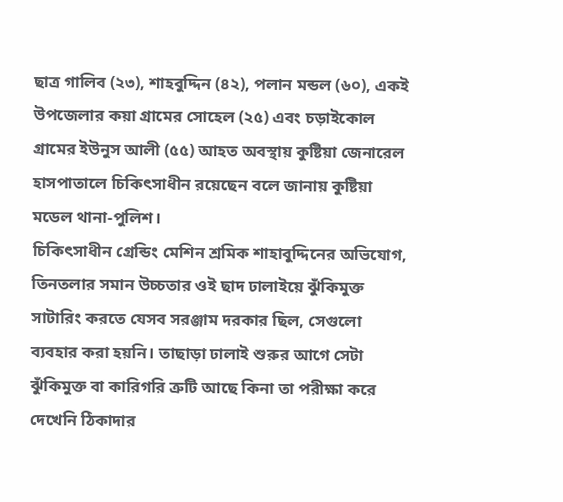ছাত্র গালিব (২৩), শাহবুদ্দিন (৪২), পলান মন্ডল (৬০), একই উপজেলার কয়া গ্রামের সোহেল (২৫) এবং চড়াইকোল গ্রামের ইউনুস আলী (৫৫) আহত অবস্থায় কুষ্টিয়া জেনারেল হাসপাতালে চিকিৎসাধীন রয়েছেন বলে জানায় কুষ্টিয়া মডেল থানা-পুলিশ।
চিকিৎসাধীন গ্রেন্ডিং মেশিন শ্রমিক শাহাবুদ্দিনের অভিযোগ, তিনতলার সমান উচ্চতার ওই ছাদ ঢালাইয়ে ঝুঁকিমুক্ত সাটারিং করতে যেসব সরঞ্জাম দরকার ছিল, সেগুলো ব্যবহার করা হয়নি। তাছাড়া ঢালাই শুরুর আগে সেটা ঝুঁকিমুক্ত বা কারিগরি ত্রুটি আছে কিনা তা পরীক্ষা করে দেখেনি ঠিকাদার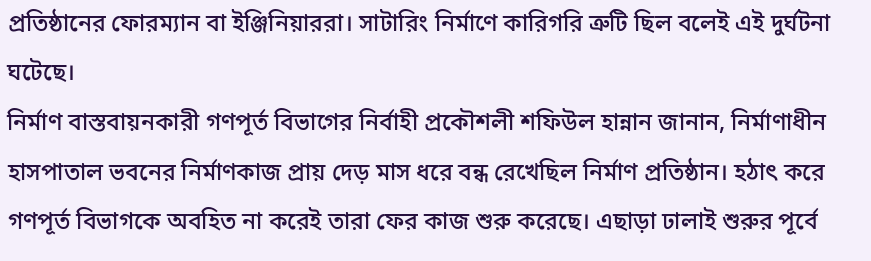প্রতিষ্ঠানের ফোরম্যান বা ইঞ্জিনিয়াররা। সাটারিং নির্মাণে কারিগরি ত্রুটি ছিল বলেই এই দুর্ঘটনা ঘটেছে।
নির্মাণ বাস্তবায়নকারী গণপূর্ত বিভাগের নির্বাহী প্রকৌশলী শফিউল হান্নান জানান, নির্মাণাধীন হাসপাতাল ভবনের নির্মাণকাজ প্রায় দেড় মাস ধরে বন্ধ রেখেছিল নির্মাণ প্রতিষ্ঠান। হঠাৎ করে গণপূর্ত বিভাগকে অবহিত না করেই তারা ফের কাজ শুরু করেছে। এছাড়া ঢালাই শুরুর পূর্বে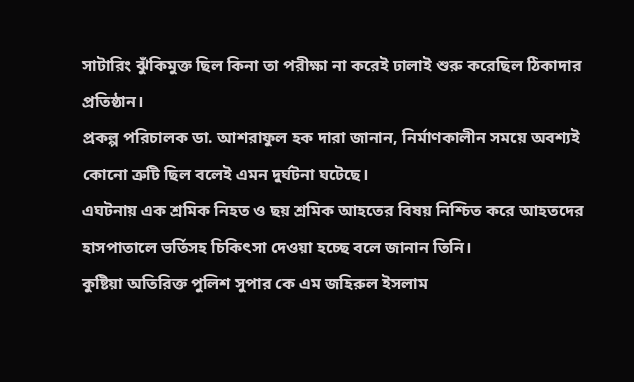সাটারিং ঝুঁকিমুক্ত ছিল কিনা তা পরীক্ষা না করেই ঢালাই শুরু করেছিল ঠিকাদার প্রতিষ্ঠান।
প্রকল্প পরিচালক ডা. আশরাফুল হক দারা জানান, নির্মাণকালীন সময়ে অবশ্যই কোনো ত্রুটি ছিল বলেই এমন দুর্ঘটনা ঘটেছে।
এঘটনায় এক শ্রমিক নিহত ও ছয় শ্রমিক আহতের বিষয় নিশ্চিত করে আহতদের হাসপাতালে ভর্তিসহ চিকিৎসা দেওয়া হচ্ছে বলে জানান তিনি।
কুষ্টিয়া অতিরিক্ত পুলিশ সুপার কে এম জহিরুল ইসলাম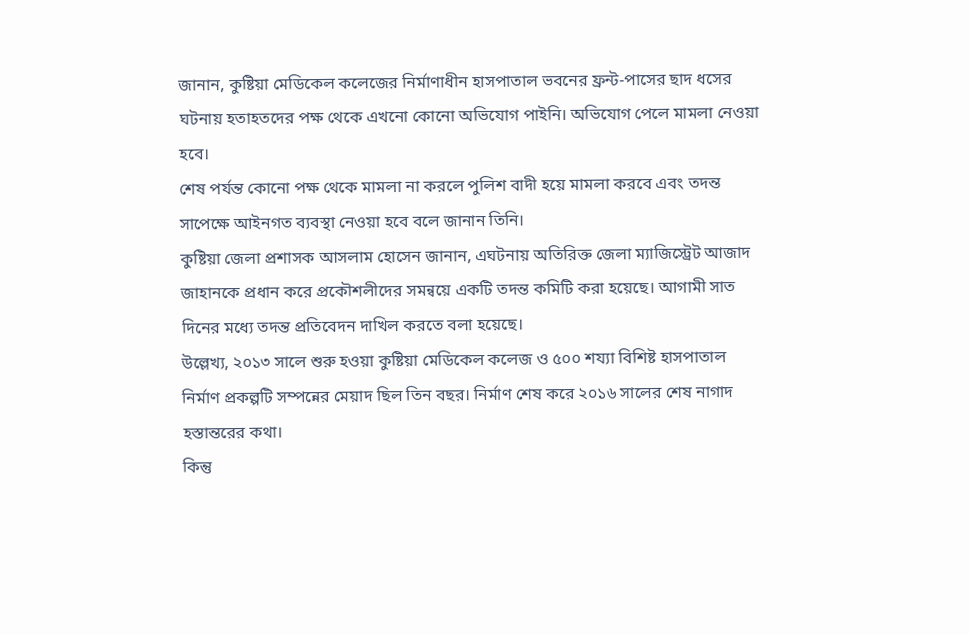জানান, কুষ্টিয়া মেডিকেল কলেজের নির্মাণাধীন হাসপাতাল ভবনের ফ্রন্ট-পাসের ছাদ ধসের ঘটনায় হতাহতদের পক্ষ থেকে এখনো কোনো অভিযোগ পাইনি। অভিযোগ পেলে মামলা নেওয়া হবে।
শেষ পর্যন্ত কোনো পক্ষ থেকে মামলা না করলে পুলিশ বাদী হয়ে মামলা করবে এবং তদন্ত সাপেক্ষে আইনগত ব্যবস্থা নেওয়া হবে বলে জানান তিনি।
কুষ্টিয়া জেলা প্রশাসক আসলাম হোসেন জানান, এঘটনায় অতিরিক্ত জেলা ম্যাজিস্ট্রেট আজাদ জাহানকে প্রধান করে প্রকৌশলীদের সমন্বয়ে একটি তদন্ত কমিটি করা হয়েছে। আগামী সাত দিনের মধ্যে তদন্ত প্রতিবেদন দাখিল করতে বলা হয়েছে।
উল্লেখ্য, ২০১৩ সালে শুরু হওয়া কুষ্টিয়া মেডিকেল কলেজ ও ৫০০ শয্যা বিশিষ্ট হাসপাতাল নির্মাণ প্রকল্পটি সম্পন্নের মেয়াদ ছিল তিন বছর। নির্মাণ শেষ করে ২০১৬ সালের শেষ নাগাদ হস্তান্তরের কথা।
কিন্তু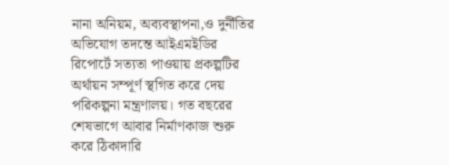নানা অনিয়ম, অব্যবস্থাপনা,ও দুর্নীতির অভিযোগ তদন্তে আইএমইডির রিপোর্টে সত্যতা পাওয়ায় প্রকল্পটির অর্থায়ন সম্পূর্ণ স্থগিত করে দেয় পরিকল্পনা মন্ত্রণালয়। গত বছরের শেষভাগে আবার নির্মাণকাজ শুরু করে ঠিকাদারি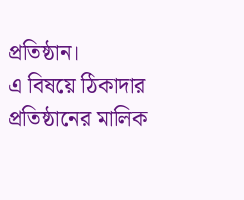প্রতিষ্ঠান।
এ বিষয়ে ঠিকাদার প্রতিষ্ঠানের মালিক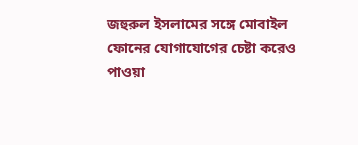জহুরুল ইসলামের সঙ্গে মোবাইল ফোনের যোগাযোগের চেষ্টা করেও পাওয়া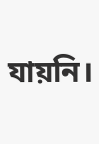যায়নি।